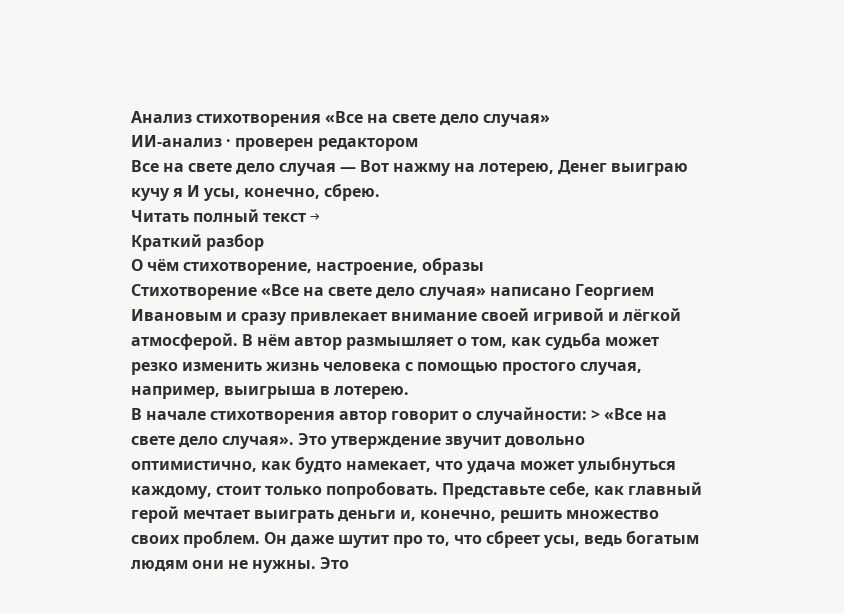Анализ стихотворения «Все на свете дело случая»
ИИ-анализ · проверен редактором
Все на свете дело случая — Вот нажму на лотерею, Денег выиграю кучу я И усы, конечно, сбрею.
Читать полный текст →
Краткий разбор
О чём стихотворение, настроение, образы
Стихотворение «Все на свете дело случая» написано Георгием Ивановым и сразу привлекает внимание своей игривой и лёгкой атмосферой. В нём автор размышляет о том, как судьба может резко изменить жизнь человека с помощью простого случая, например, выигрыша в лотерею.
В начале стихотворения автор говорит о случайности: > «Все на свете дело случая». Это утверждение звучит довольно оптимистично, как будто намекает, что удача может улыбнуться каждому, стоит только попробовать. Представьте себе, как главный герой мечтает выиграть деньги и, конечно, решить множество своих проблем. Он даже шутит про то, что сбреет усы, ведь богатым людям они не нужны. Это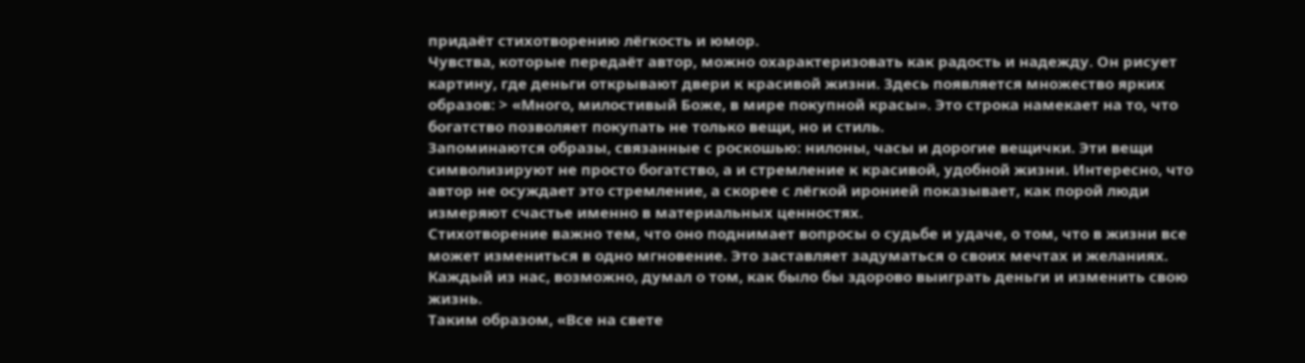придаёт стихотворению лёгкость и юмор.
Чувства, которые передаёт автор, можно охарактеризовать как радость и надежду. Он рисует картину, где деньги открывают двери к красивой жизни. Здесь появляется множество ярких образов: > «Много, милостивый Боже, в мире покупной красы». Это строка намекает на то, что богатство позволяет покупать не только вещи, но и стиль.
Запоминаются образы, связанные с роскошью: нилоны, часы и дорогие вещички. Эти вещи символизируют не просто богатство, а и стремление к красивой, удобной жизни. Интересно, что автор не осуждает это стремление, а скорее с лёгкой иронией показывает, как порой люди измеряют счастье именно в материальных ценностях.
Стихотворение важно тем, что оно поднимает вопросы о судьбе и удаче, о том, что в жизни все может измениться в одно мгновение. Это заставляет задуматься о своих мечтах и желаниях. Каждый из нас, возможно, думал о том, как было бы здорово выиграть деньги и изменить свою жизнь.
Таким образом, «Все на свете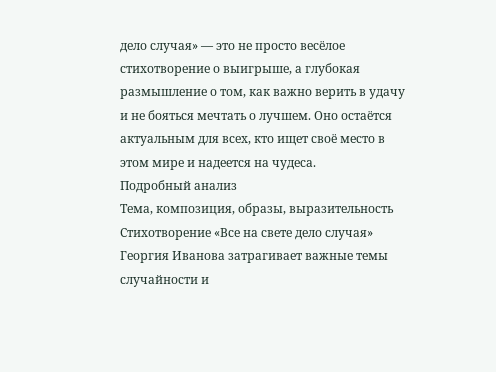дело случая» — это не просто весёлое стихотворение о выигрыше, а глубокая размышление о том, как важно верить в удачу и не бояться мечтать о лучшем. Оно остаётся актуальным для всех, кто ищет своё место в этом мире и надеется на чудеса.
Подробный анализ
Тема, композиция, образы, выразительность
Стихотворение «Все на свете дело случая» Георгия Иванова затрагивает важные темы случайности и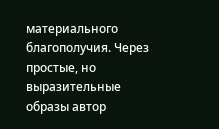материального благополучия. Через простые, но выразительные образы автор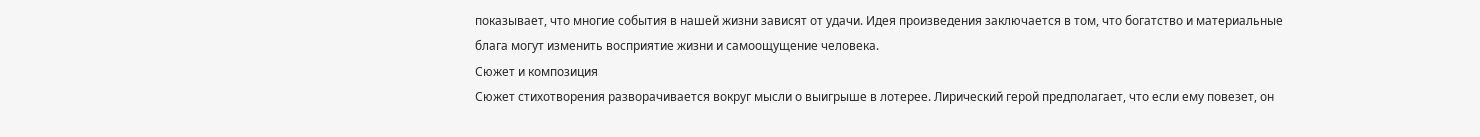показывает, что многие события в нашей жизни зависят от удачи. Идея произведения заключается в том, что богатство и материальные блага могут изменить восприятие жизни и самоощущение человека.
Сюжет и композиция
Сюжет стихотворения разворачивается вокруг мысли о выигрыше в лотерее. Лирический герой предполагает, что если ему повезет, он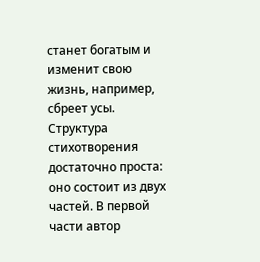станет богатым и изменит свою жизнь, например, сбреет усы. Структура стихотворения достаточно проста: оно состоит из двух частей. В первой части автор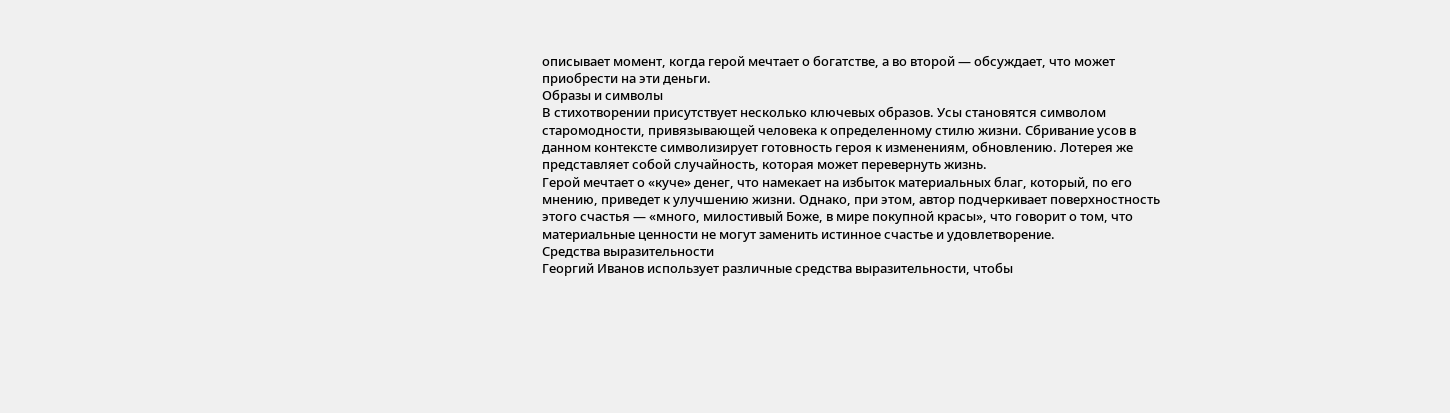описывает момент, когда герой мечтает о богатстве, а во второй — обсуждает, что может приобрести на эти деньги.
Образы и символы
В стихотворении присутствует несколько ключевых образов. Усы становятся символом старомодности, привязывающей человека к определенному стилю жизни. Сбривание усов в данном контексте символизирует готовность героя к изменениям, обновлению. Лотерея же представляет собой случайность, которая может перевернуть жизнь.
Герой мечтает о «куче» денег, что намекает на избыток материальных благ, который, по его мнению, приведет к улучшению жизни. Однако, при этом, автор подчеркивает поверхностность этого счастья — «много, милостивый Боже, в мире покупной красы», что говорит о том, что материальные ценности не могут заменить истинное счастье и удовлетворение.
Средства выразительности
Георгий Иванов использует различные средства выразительности, чтобы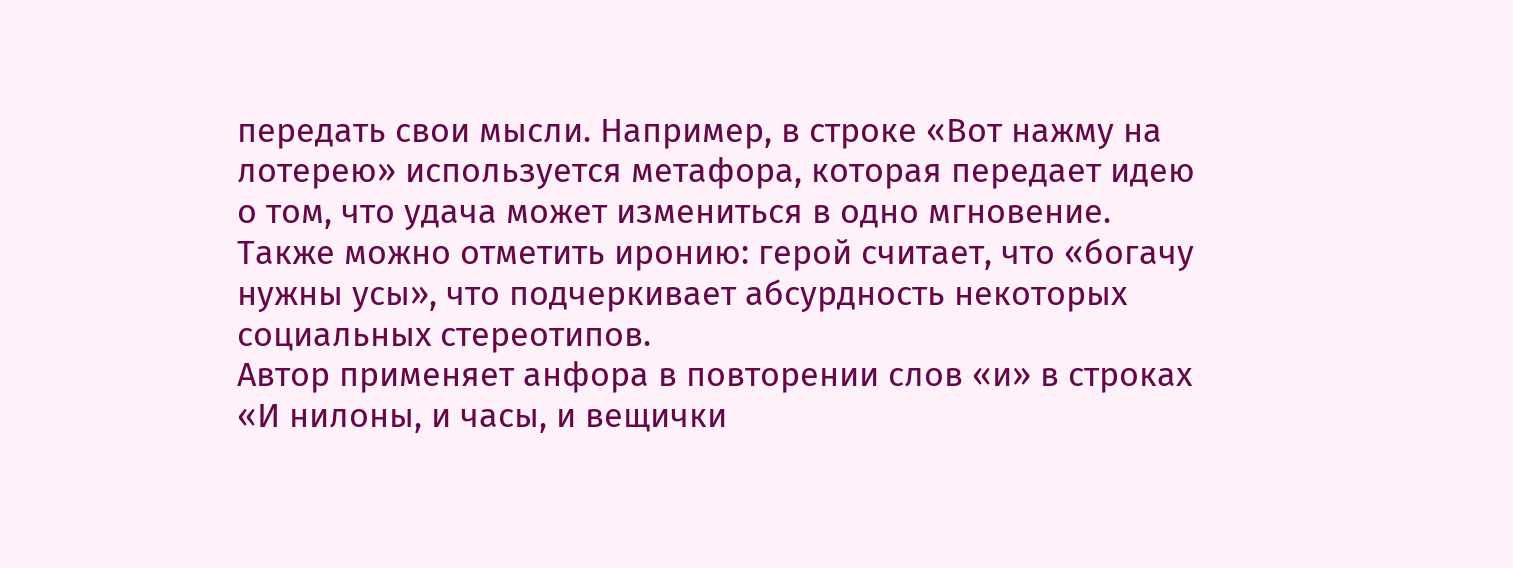передать свои мысли. Например, в строке «Вот нажму на лотерею» используется метафора, которая передает идею о том, что удача может измениться в одно мгновение. Также можно отметить иронию: герой считает, что «богачу нужны усы», что подчеркивает абсурдность некоторых социальных стереотипов.
Автор применяет анфора в повторении слов «и» в строках «И нилоны, и часы, и вещички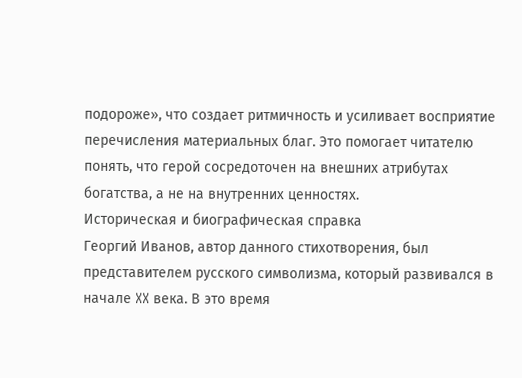подороже», что создает ритмичность и усиливает восприятие перечисления материальных благ. Это помогает читателю понять, что герой сосредоточен на внешних атрибутах богатства, а не на внутренних ценностях.
Историческая и биографическая справка
Георгий Иванов, автор данного стихотворения, был представителем русского символизма, который развивался в начале XX века. В это время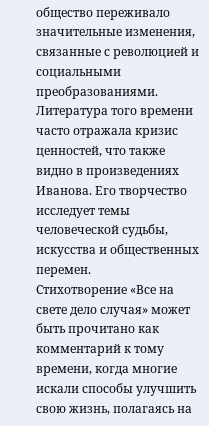общество переживало значительные изменения, связанные с революцией и социальными преобразованиями. Литература того времени часто отражала кризис ценностей, что также видно в произведениях Иванова. Его творчество исследует темы человеческой судьбы, искусства и общественных перемен.
Стихотворение «Все на свете дело случая» может быть прочитано как комментарий к тому времени, когда многие искали способы улучшить свою жизнь, полагаясь на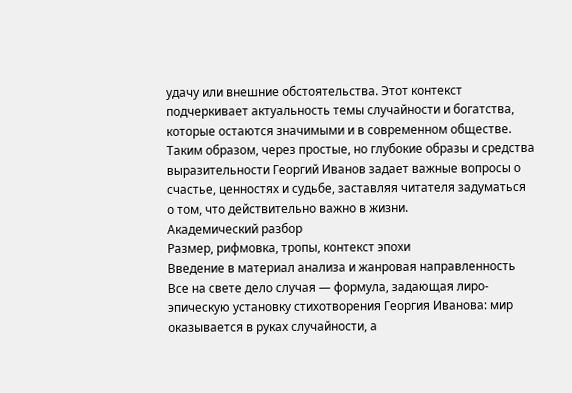удачу или внешние обстоятельства. Этот контекст подчеркивает актуальность темы случайности и богатства, которые остаются значимыми и в современном обществе.
Таким образом, через простые, но глубокие образы и средства выразительности Георгий Иванов задает важные вопросы о счастье, ценностях и судьбе, заставляя читателя задуматься о том, что действительно важно в жизни.
Академический разбор
Размер, рифмовка, тропы, контекст эпохи
Введение в материал анализа и жанровая направленность
Все на свете дело случая — формула, задающая лиро-эпическую установку стихотворения Георгия Иванова: мир оказывается в руках случайности, а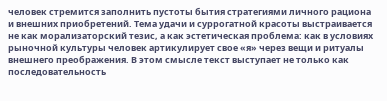человек стремится заполнить пустоты бытия стратегиями личного рациона и внешних приобретений. Тема удачи и суррогатной красоты выстраивается не как морализаторский тезис, а как эстетическая проблема: как в условиях рыночной культуры человек артикулирует свое «я» через вещи и ритуалы внешнего преображения. В этом смысле текст выступает не только как последовательность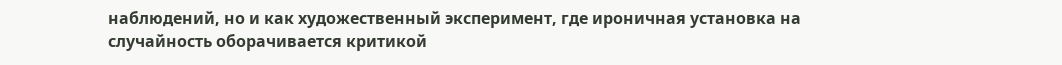наблюдений, но и как художественный эксперимент, где ироничная установка на случайность оборачивается критикой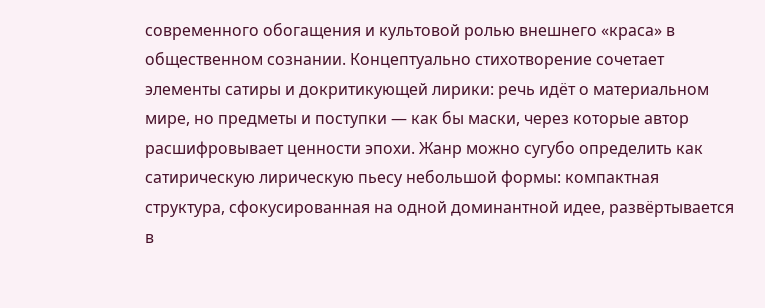современного обогащения и культовой ролью внешнего «краса» в общественном сознании. Концептуально стихотворение сочетает элементы сатиры и докритикующей лирики: речь идёт о материальном мире, но предметы и поступки — как бы маски, через которые автор расшифровывает ценности эпохи. Жанр можно сугубо определить как сатирическую лирическую пьесу небольшой формы: компактная структура, сфокусированная на одной доминантной идее, развёртывается в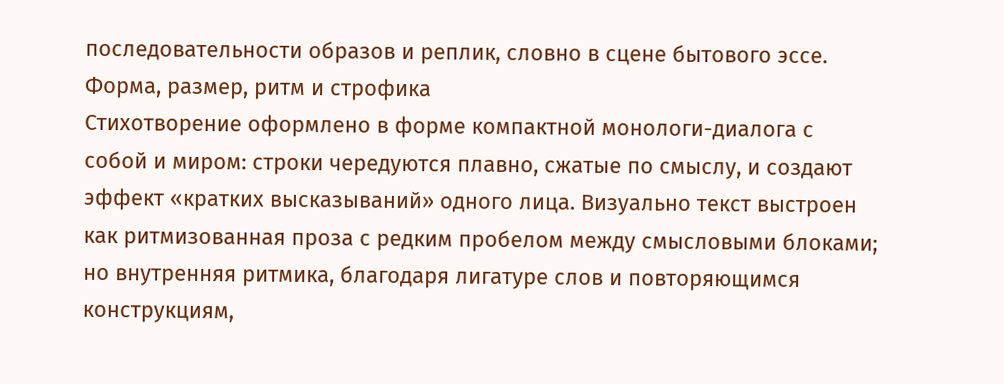последовательности образов и реплик, словно в сцене бытового эссе.
Форма, размер, ритм и строфика
Стихотворение оформлено в форме компактной монологи-диалога с собой и миром: строки чередуются плавно, сжатые по смыслу, и создают эффект «кратких высказываний» oдного лица. Визуально текст выстроен как ритмизованная проза с редким пробелом между смысловыми блоками; но внутренняя ритмика, благодаря лигатуре слов и повторяющимся конструкциям,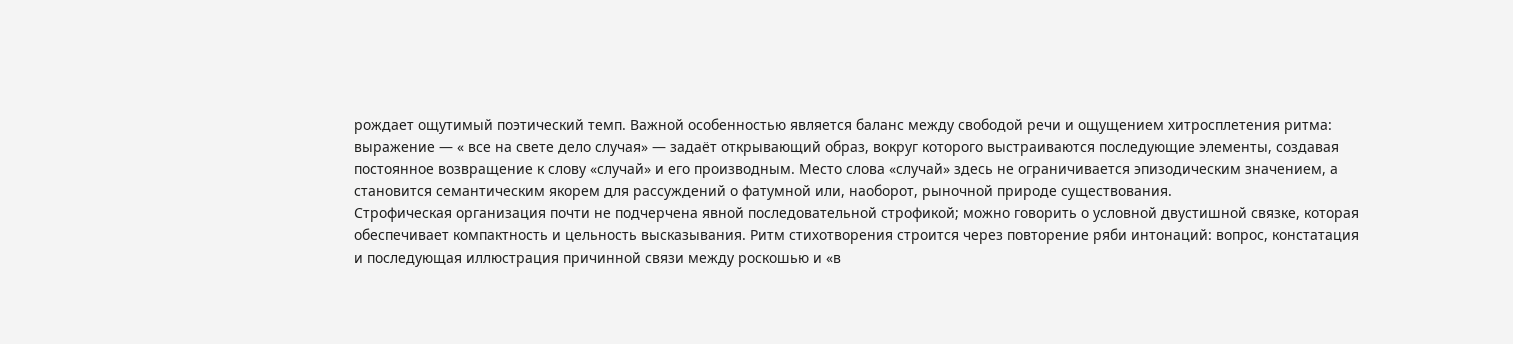рождает ощутимый поэтический темп. Важной особенностью является баланс между свободой речи и ощущением хитросплетения ритма: выражение — « все на свете дело случая» — задаёт открывающий образ, вокруг которого выстраиваются последующие элементы, создавая постоянное возвращение к слову «случай» и его производным. Место слова «случай» здесь не ограничивается эпизодическим значением, а становится семантическим якорем для рассуждений о фатумной или, наоборот, рыночной природе существования.
Строфическая организация почти не подчерчена явной последовательной строфикой; можно говорить о условной двустишной связке, которая обеспечивает компактность и цельность высказывания. Ритм стихотворения строится через повторение ряби интонаций: вопрос, констатация и последующая иллюстрация причинной связи между роскошью и «в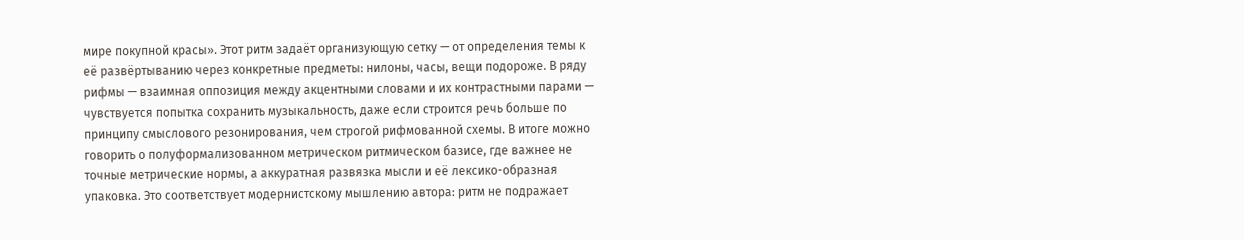мире покупной красы». Этот ритм задаёт организующую сетку — от определения темы к её развёртыванию через конкретные предметы: нилоны, часы, вещи подороже. В ряду рифмы — взаимная оппозиция между акцентными словами и их контрастными парами — чувствуется попытка сохранить музыкальность, даже если строится речь больше по принципу смыслового резонирования, чем строгой рифмованной схемы. В итоге можно говорить о полуформализованном метрическом ритмическом базисе, где важнее не точные метрические нормы, а аккуратная развязка мысли и её лексико-образная упаковка. Это соответствует модернистскому мышлению автора: ритм не подражает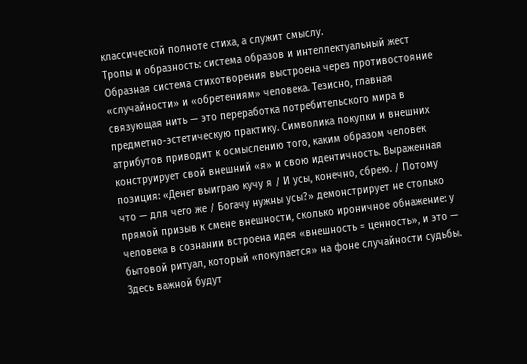классической полноте стиха, а служит смыслу.
Тропы и образность: система образов и интеллектуальный жест
Образная система стихотворения выстроена через противостояние «случайности» и «обретениям» человека. Тезисно, главная связующая нить — это переработка потребительского мира в предметно-эстетическую практику. Символика покупки и внешних атрибутов приводит к осмыслению того, каким образом человек конструирует свой внешний «я» и свою идентичность. Выраженная позиция: «Денег выиграю кучу я / И усы, конечно, сбрею. / Потому что — для чего же / Богачу нужны усы?» демонстрирует не столько прямой призыв к смене внешности, сколько ироничное обнажение: у человека в сознании встроена идея «внешность = ценность», и это — бытовой ритуал, который «покупается» на фоне случайности судьбы. Здесь важной будут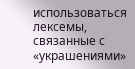использоваться лексемы, связанные с «украшениями»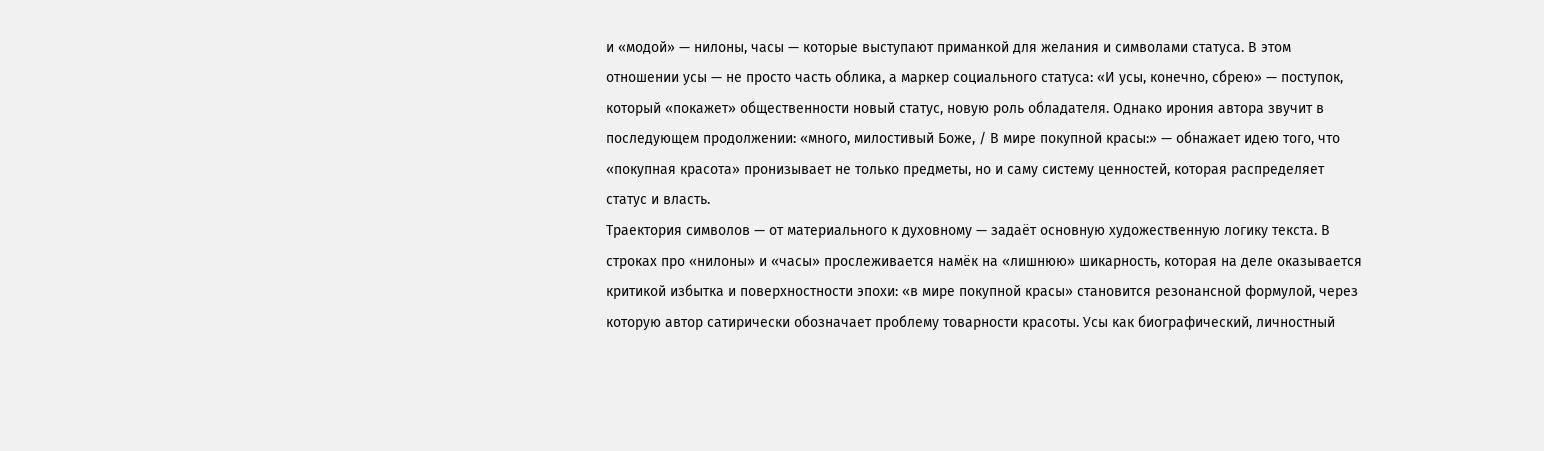и «модой» — нилоны, часы — которые выступают приманкой для желания и символами статуса. В этом отношении усы — не просто часть облика, а маркер социального статуса: «И усы, конечно, сбрею» — поступок, который «покажет» общественности новый статус, новую роль обладателя. Однако ирония автора звучит в последующем продолжении: «много, милостивый Боже, / В мире покупной красы:» — обнажает идею того, что «покупная красота» пронизывает не только предметы, но и саму систему ценностей, которая распределяет статус и власть.
Траектория символов — от материального к духовному — задаёт основную художественную логику текста. В строках про «нилоны» и «часы» прослеживается намёк на «лишнюю» шикарность, которая на деле оказывается критикой избытка и поверхностности эпохи: «в мире покупной красы» становится резонансной формулой, через которую автор сатирически обозначает проблему товарности красоты. Усы как биографический, личностный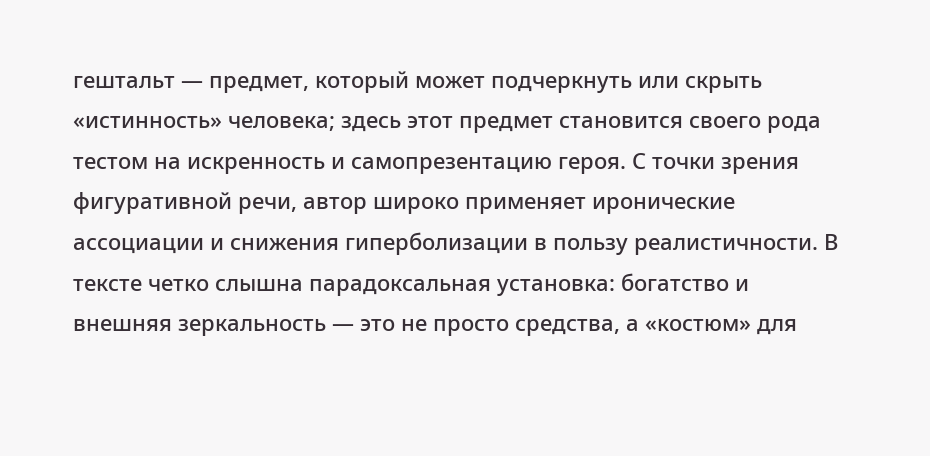гештальт — предмет, который может подчеркнуть или скрыть «истинность» человека; здесь этот предмет становится своего рода тестом на искренность и самопрезентацию героя. С точки зрения фигуративной речи, автор широко применяет иронические ассоциации и снижения гиперболизации в пользу реалистичности. В тексте четко слышна парадоксальная установка: богатство и внешняя зеркальность — это не просто средства, а «костюм» для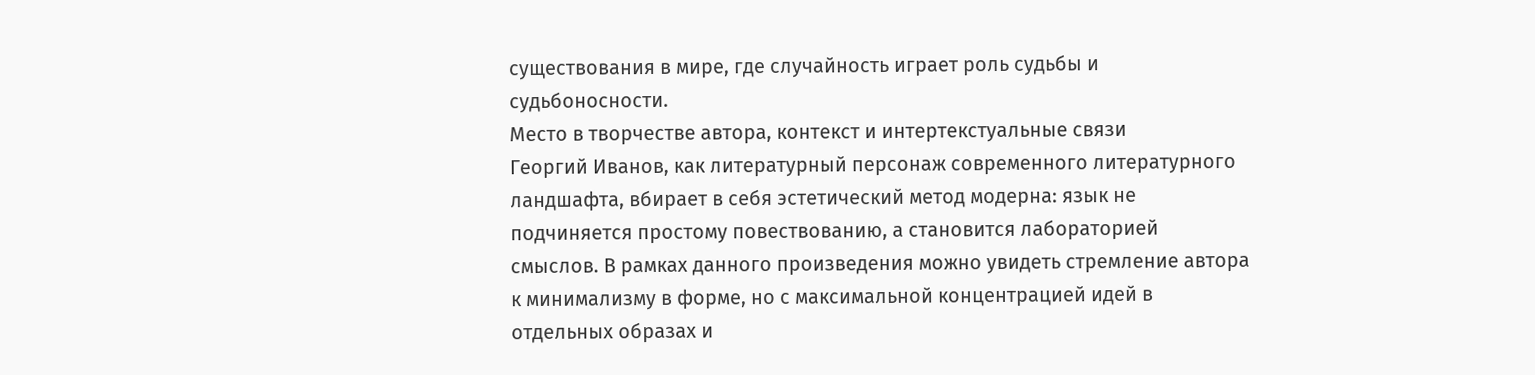существования в мире, где случайность играет роль судьбы и судьбоносности.
Место в творчестве автора, контекст и интертекстуальные связи
Георгий Иванов, как литературный персонаж современного литературного ландшафта, вбирает в себя эстетический метод модерна: язык не подчиняется простому повествованию, а становится лабораторией смыслов. В рамках данного произведения можно увидеть стремление автора к минимализму в форме, но с максимальной концентрацией идей в отдельных образах и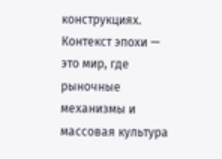конструкциях. Контекст эпохи — это мир, где рыночные механизмы и массовая культура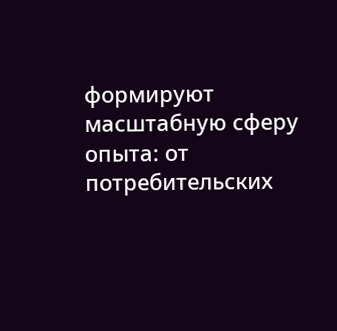формируют масштабную сферу опыта: от потребительских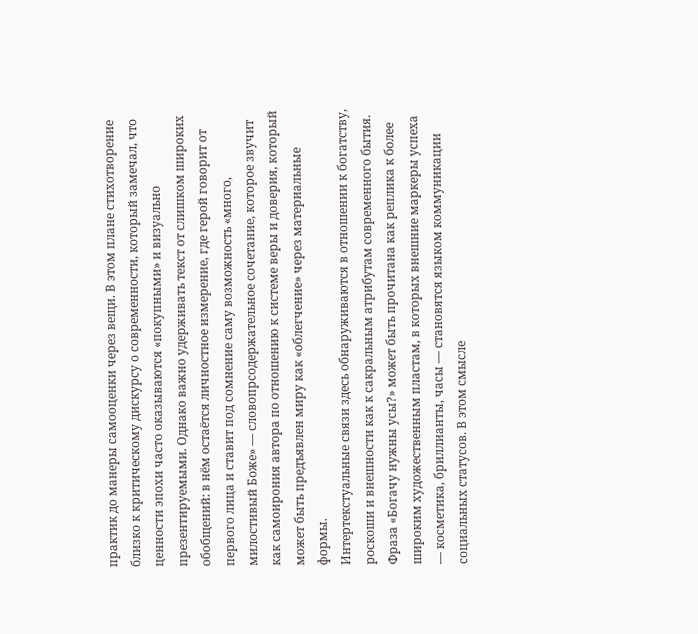практик до манеры самооценки через вещи. В этом плане стихотворение близко к критическому дискурсу о современности, который замечал, что ценности эпохи часто оказываются «покупными» и визуально презентируемыми. Однако важно удерживать текст от слишком широких обобщений: в нём остаётся личностное измерение, где герой говорит от первого лица и ставит под сомнение саму возможность «много, милостивый Боже» — словопрсодержательное сочетание, которое звучит как самоирония автора по отношению к системе веры и доверия, который может быть предъявлен миру как «облегчение» через материальные формы.
Интертекстуальные связи здесь обнаруживаются в отношении к богатству, роскоши и внешности как к сакральным атрибутам современного бытия. Фраза «Богачу нужны усы?» может быть прочитана как реплика к более широким художественным пластам, в которых внешние маркеры успеха — косметика, бриллианты, часы — становятся языком коммуникации социальных статусов. В этом смысле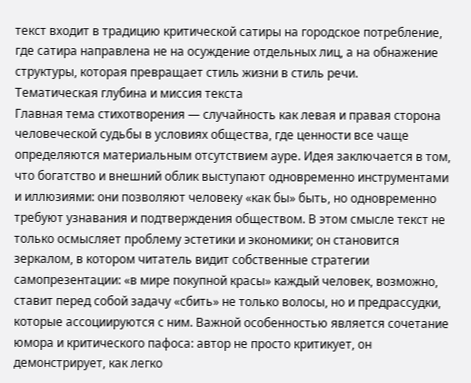текст входит в традицию критической сатиры на городское потребление, где сатира направлена не на осуждение отдельных лиц, а на обнажение структуры, которая превращает стиль жизни в стиль речи.
Тематическая глубина и миссия текста
Главная тема стихотворения — случайность как левая и правая сторона человеческой судьбы в условиях общества, где ценности все чаще определяются материальным отсутствием ауре. Идея заключается в том, что богатство и внешний облик выступают одновременно инструментами и иллюзиями: они позволяют человеку «как бы» быть, но одновременно требуют узнавания и подтверждения обществом. В этом смысле текст не только осмысляет проблему эстетики и экономики; он становится зеркалом, в котором читатель видит собственные стратегии самопрезентации: «в мире покупной красы» каждый человек, возможно, ставит перед собой задачу «сбить» не только волосы, но и предрассудки, которые ассоциируются с ним. Важной особенностью является сочетание юмора и критического пафоса: автор не просто критикует, он демонстрирует, как легко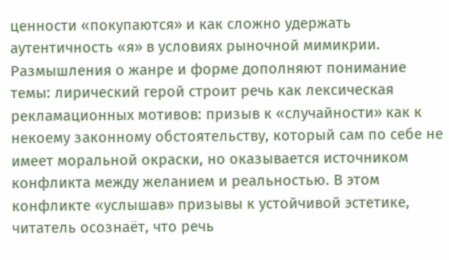ценности «покупаются» и как сложно удержать аутентичность «я» в условиях рыночной мимикрии.
Размышления о жанре и форме дополняют понимание темы: лирический герой строит речь как лексическая рекламационных мотивов: призыв к «случайности» как к некоему законному обстоятельству, который сам по себе не имеет моральной окраски, но оказывается источником конфликта между желанием и реальностью. В этом конфликте «услышав» призывы к устойчивой эстетике, читатель осознаёт, что речь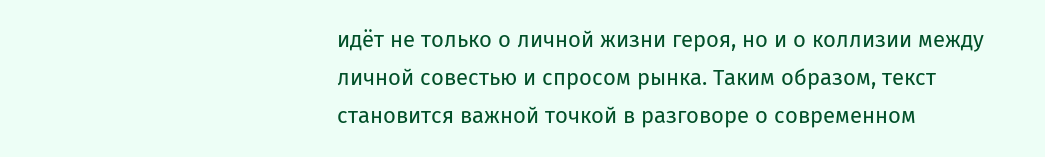идёт не только о личной жизни героя, но и о коллизии между личной совестью и спросом рынка. Таким образом, текст становится важной точкой в разговоре о современном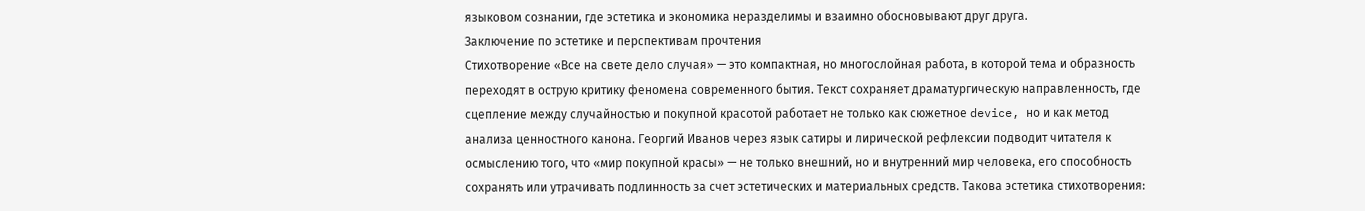языковом сознании, где эстетика и экономика неразделимы и взаимно обосновывают друг друга.
Заключение по эстетике и перспективам прочтения
Стихотворение «Все на свете дело случая» — это компактная, но многослойная работа, в которой тема и образность переходят в острую критику феномена современного бытия. Текст сохраняет драматургическую направленность, где сцепление между случайностью и покупной красотой работает не только как сюжетное device, но и как метод анализа ценностного канона. Георгий Иванов через язык сатиры и лирической рефлексии подводит читателя к осмыслению того, что «мир покупной красы» — не только внешний, но и внутренний мир человека, его способность сохранять или утрачивать подлинность за счет эстетических и материальных средств. Такова эстетика стихотворения: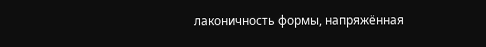лаконичность формы, напряжённая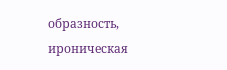образность, ироническая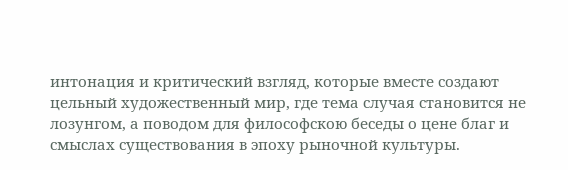интонация и критический взгляд, которые вместе создают цельный художественный мир, где тема случая становится не лозунгом, а поводом для философскою беседы о цене благ и смыслах существования в эпоху рыночной культуры.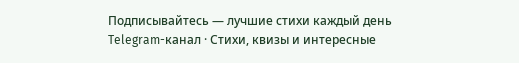Подписывайтесь — лучшие стихи каждый день
Telegram-канал · Стихи, квизы и интересные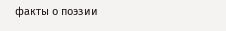факты о поэзии